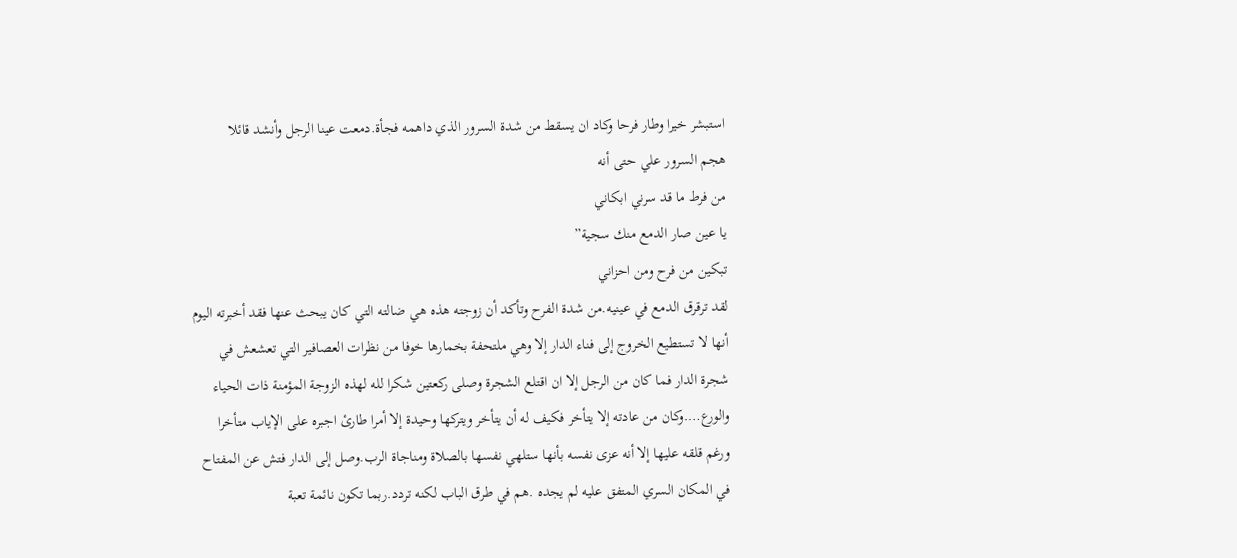استبشر خيرا وطار فرحا وكاد ان يسقط من شدة السرور الذي داهمه فجأة.دمعت عينا الرجل وأنشد قائلا
هجم السرور علي حتى أنه
من فرط ما قد سرني ابكاني
يا عين صار الدمع منك سجية”
تبكين من فرح ومن احزاني
لقد ترقرق الدمع في عينيه.من شدة الفرح وتأكد أن زوجته هذه هي ضالته التي كان يبحث عنها فقد أخبرته اليوم أنها لا تستطيع الخروج إلى فناء الدار إلا وهي ملتحفة بخمارها خوفا من نظرات العصافير التي تعشعش في شجرة الدار فما كان من الرجل إلا ان اقتلع الشجرة وصلى ركعتين شكرا لله لهذه الزوجة المؤمنة ذات الحياء والورع….وكان من عادته إلا يتأخر فكيف له أن يتأخر ويتركها وحيدة إلا أمرا طارئ اجبره على الإياب متأخرا ورغم قلقه عليها إلا أنه عزى نفسه بأنها ستلهي نفسها بالصلاة ومناجاة الرب.وصل إلى الدار فتش عن المفتاح في المكان السري المتفق عليه لم يجده .هم في طرق الباب لكنه تردد.ربما تكون نائمة تعبة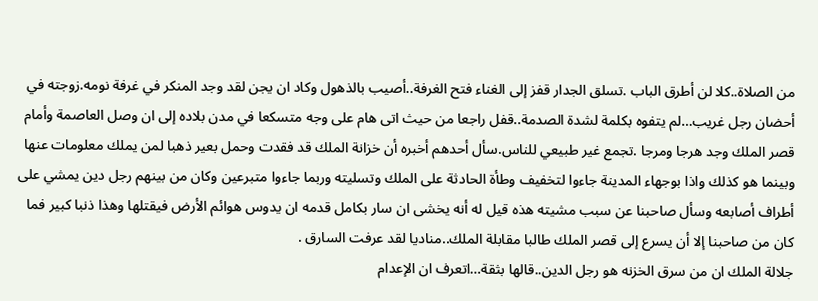من الصلاة..كلا لن أطرق الباب .تسلق الجدار قفز إلى الغناء فتح الغرفة..أصيب بالذهول وكاد ان يجن لقد وجد المنكر في غرفة نومه.زوجته في أحضان رجل غريب…لم يتفوه بكلمة لشدة الصدمة..قفل راجعا من حيث اتى هام على وجه متسكعا في مدن بلاده إلى ان وصل العاصمة وأمام قصر الملك وجد هرجا ومرجا .تجمع غير طبيعي للناس.سأل أحدهم أخبره أن خزانة الملك قد فقدت وحمل بعير ذهبا لمن يملك معلومات عنها وبينما هو كذلك واذا بوجهاء المدينة جاءوا لتخفيف وطأة الحادثة على الملك وتسليته وربما جاءوا متبرعين وكان من بينهم رجل دين يمشي على أطراف أصابعه وسأل صاحبنا عن سبب مشيته هذه قيل له أنه يخشى ان سار بكامل قدمه ان يدوس هوائم الأرض فيقتلها وهذا ذنبا كبير فما كان من صاحبنا إلا أن يسرع إلى قصر الملك طالبا مقابلة الملك..مناديا لقد عرفت السارق .
جلالة الملك ان من سرق الخزنه هو رجل الدين..قالها بثقة…اتعرف ان الإعدام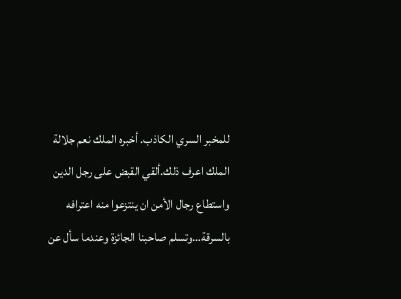للمخبر السري الكاذب. أخبره الملك نعم جلالة الملك اعرف ذلك.ألقي القبض على رجل الدين واستطاع رجال الأمن ان ينتزعوا منه اعترافه بالسرقة…وتسلم صاحبنا الجائزة وعندما سأل عن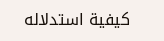كيفية استدلاله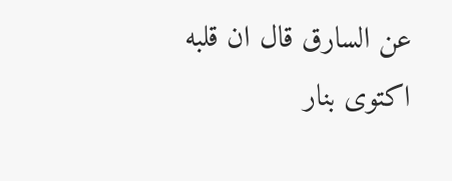عن السارق قال ان قلبه اكتوى بنار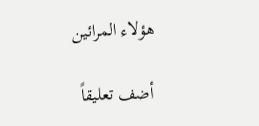هؤلاء المرائين

أضف تعليقاً